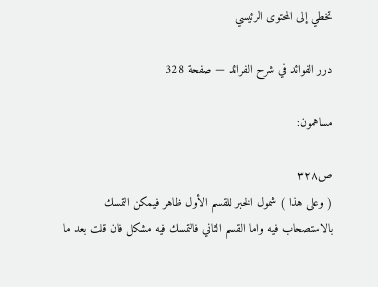تخطي إلى المحتوى الرئيسي

درر الفوائد في شرح الفرائد — صفحة 328

مساهمون:

ص٣٢٨
( وعلى هذا ) شمول الخبر للقسم الأول ظاهر فيمكن التمسك بالاستصحاب فيه واما القسم الثاني فالتمسك فيه مشكل فان قلت بعد ما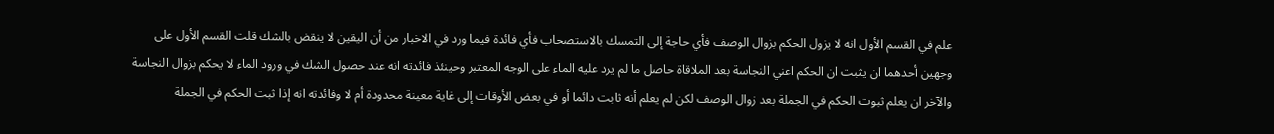علم في القسم الأول انه لا يزول الحكم بزوال الوصف فأي حاجة إلى التمسك بالاستصحاب فأي فائدة فيما ورد في الاخبار من أن اليقين لا ينقض بالشك قلت القسم الأول على وجهين أحدهما ان يثبت ان الحكم اعني النجاسة بعد الملاقاة حاصل ما لم يرد عليه الماء على الوجه المعتبر وحينئذ فائدته انه عند حصول الشك في ورود الماء لا يحكم بزوال النجاسة والآخر ان يعلم ثبوت الحكم في الجملة بعد زوال الوصف لكن لم يعلم أنه ثابت دائما أو في بعض الأوقات إلى غاية معينة محدودة أم لا وفائدته انه إذا ثبت الحكم في الجملة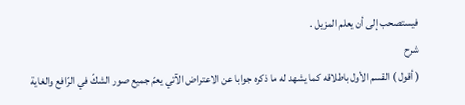فيستصحب إلى أن يعلم المزيل .
شرح
( أقول ) القسم الأول باطلاقه كما يشهد له ما ذكره جوابا عن الاعتراض الآتي يعمّ جميع صور الشكّ في الرّافع والغاية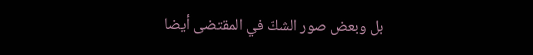بل وبعض صور الشكّ في المقتضى أيضا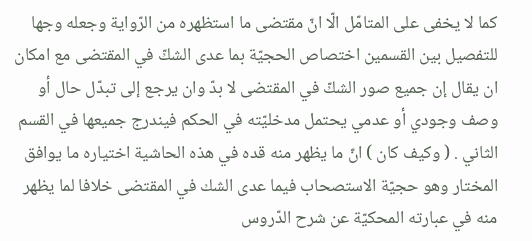كما لا يخفى على المتامّل الّا انّ مقتضى ما استظهره من الرّواية وجعله وجها للتفصيل بين القسمين اختصاص الحجيّة بما عدى الشكّ في المقتضى مع امكان ان يقال إن جميع صور الشكّ في المقتضى لا بدّ وان يرجع إلى تبدّل حال أو وصف وجودي أو عدمي يحتمل مدخليّته في الحكم فيندرج جميعها في القسم الثاني . ( وكيف كان ) انّ ما يظهر منه قده في هذه الحاشية اختياره ما يوافق المختار وهو حجيّة الاستصحاب فيما عدى الشك في المقتضى خلافا لما يظهر منه في عبارته المحكيّة عن شرح الدّروس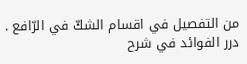من التفصيل في اقسام الشكّ في الرّافع .
درر الفوائد في شرح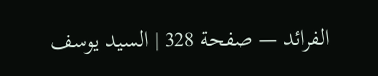الفرائد — صفحة 328 | السيد يوسف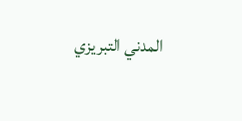المدني التبريزي